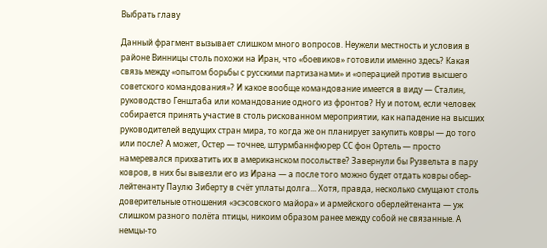Выбрать главу

Данный фрагмент вызывает слишком много вопросов. Неужели местность и условия в районе Винницы столь похожи на Иран, что «боевиков» готовили именно здесь? Какая связь между «опытом борьбы с русскими партизанами» и «операцией против высшего советского командования»? И какое вообще командование имеется в виду — Сталин, руководство Генштаба или командование одного из фронтов? Ну и потом, если человек собирается принять участие в столь рискованном мероприятии, как нападение на высших руководителей ведущих стран мира, то когда же он планирует закупить ковры — до того или после? А может, Остер — точнее, штурмбаннфюрер СС фон Ортель — просто намеревался прихватить их в американском посольстве? Завернули бы Рузвельта в пару ковров, в них бы вывезли его из Ирана — а после того можно будет отдать ковры обер-лейтенанту Паулю Зиберту в счёт уплаты долга... Хотя, правда, несколько смущают столь доверительные отношения «эсэсовского майора» и армейского оберлейтенанта — уж слишком разного полёта птицы, никоим образом ранее между собой не связанные. А немцы-то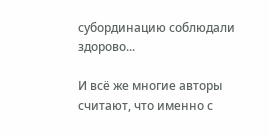субординацию соблюдали здорово...

И всё же многие авторы считают, что именно с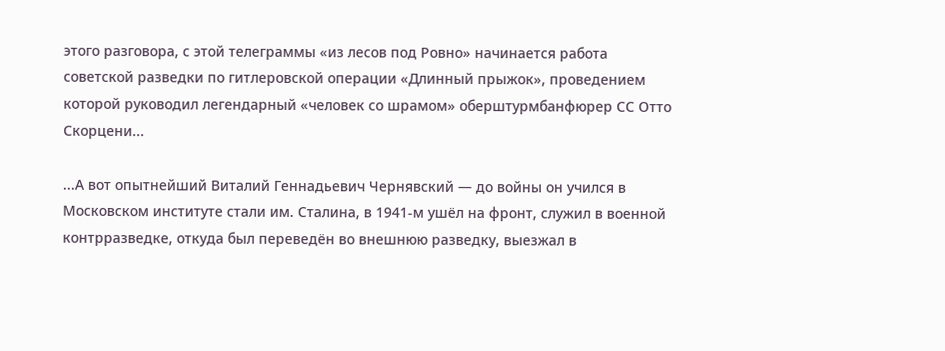этого разговора, с этой телеграммы «из лесов под Ровно» начинается работа советской разведки по гитлеровской операции «Длинный прыжок», проведением которой руководил легендарный «человек со шрамом» оберштурмбанфюрер СС Отто Скорцени...

...А вот опытнейший Виталий Геннадьевич Чернявский — до войны он учился в Московском институте стали им. Сталина, в 1941-м ушёл на фронт, служил в военной контрразведке, откуда был переведён во внешнюю разведку, выезжал в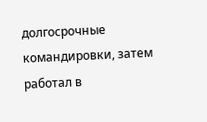долгосрочные командировки, затем работал в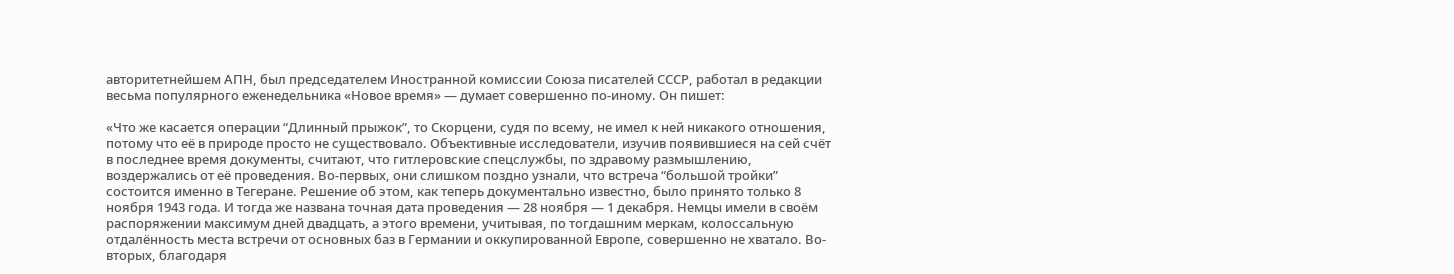авторитетнейшем АПН, был председателем Иностранной комиссии Союза писателей СССР, работал в редакции весьма популярного еженедельника «Новое время» — думает совершенно по-иному. Он пишет:

«Что же касается операции “Длинный прыжок”, то Скорцени, судя по всему, не имел к ней никакого отношения, потому что её в природе просто не существовало. Объективные исследователи, изучив появившиеся на сей счёт в последнее время документы, считают, что гитлеровские спецслужбы, по здравому размышлению, воздержались от её проведения. Во-первых, они слишком поздно узнали, что встреча “большой тройки” состоится именно в Тегеране. Решение об этом, как теперь документально известно, было принято только 8 ноября 1943 года. И тогда же названа точная дата проведения — 28 ноября — 1 декабря. Немцы имели в своём распоряжении максимум дней двадцать, а этого времени, учитывая, по тогдашним меркам, колоссальную отдалённость места встречи от основных баз в Германии и оккупированной Европе, совершенно не хватало. Во-вторых, благодаря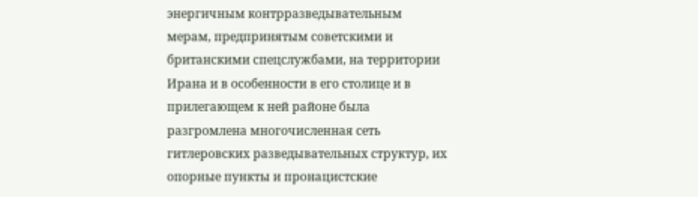энергичным контрразведывательным мерам, предпринятым советскими и британскими спецслужбами, на территории Ирана и в особенности в его столице и в прилегающем к ней районе была разгромлена многочисленная сеть гитлеровских разведывательных структур, их опорные пункты и пронацистские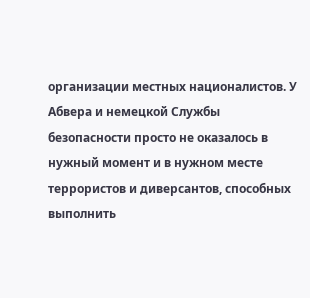организации местных националистов. У Абвера и немецкой Службы безопасности просто не оказалось в нужный момент и в нужном месте террористов и диверсантов, способных выполнить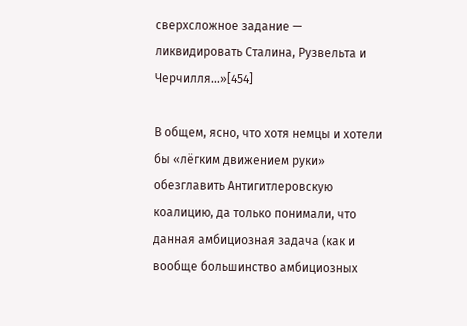сверхсложное задание — ликвидировать Сталина, Рузвельта и Черчилля...»[454]

В общем, ясно, что хотя немцы и хотели бы «лёгким движением руки» обезглавить Антигитлеровскую коалицию, да только понимали, что данная амбициозная задача (как и вообще большинство амбициозных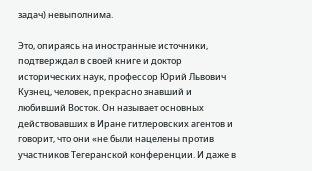задач) невыполнима.

Это, опираясь на иностранные источники, подтверждал в своей книге и доктор исторических наук, профессор Юрий Львович Кузнец, человек, прекрасно знавший и любивший Восток. Он называет основных действовавших в Иране гитлеровских агентов и говорит, что они «не были нацелены против участников Тегеранской конференции. И даже в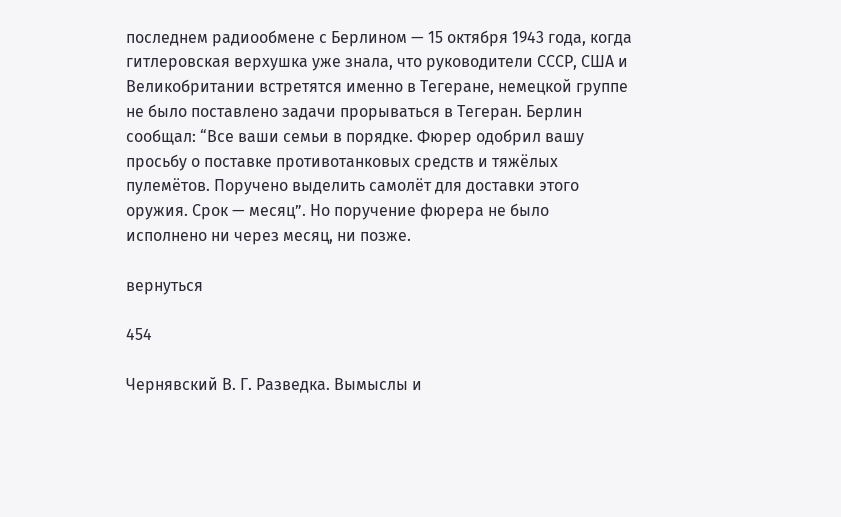последнем радиообмене с Берлином — 15 октября 1943 года, когда гитлеровская верхушка уже знала, что руководители СССР, США и Великобритании встретятся именно в Тегеране, немецкой группе не было поставлено задачи прорываться в Тегеран. Берлин сообщал: “Все ваши семьи в порядке. Фюрер одобрил вашу просьбу о поставке противотанковых средств и тяжёлых пулемётов. Поручено выделить самолёт для доставки этого оружия. Срок — месяц”. Но поручение фюрера не было исполнено ни через месяц, ни позже.

вернуться

454

Чернявский В. Г. Разведка. Вымыслы и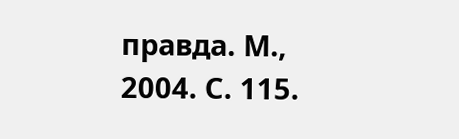правда. М., 2004. С. 115.